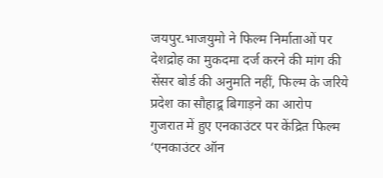जयपुर.भाजयुमो ने फिल्म निर्माताओं पर देशद्रोह का मुकदमा दर्ज करने की मांग की
सेंसर बोर्ड की अनुमति नहीं, फिल्म के जरिये प्रदेश का सौहाद्र्र बिगाड़ने का आरोप
गुजरात में हुए एनकाउंटर पर केंद्रित फिल्म ‘एनकाउंटर ऑन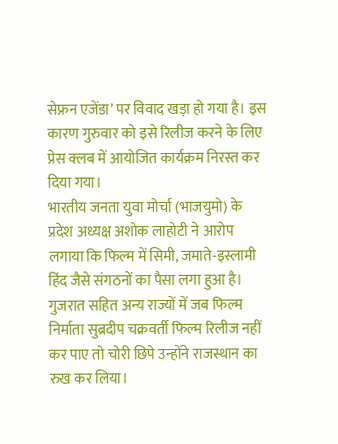सेफ्रन एजेंडा’ पर विवाद खड़ा हो गया है। इस कारण गुरुवार को इसे रिलीज करने के लिए प्रेस क्लब में आयोजित कार्यक्रम निरस्त कर दिया गया।
भारतीय जनता युवा मोर्चा (भाजयुमो) के प्रदेश अध्यक्ष अशोक लाहोटी ने आरोप लगाया कि फिल्म में सिमी, जमाते-इस्लामी हिंद जैसे संगठनों का पैसा लगा हुआ है।
गुजरात सहित अन्य राज्यों में जब फिल्म निर्माता सुब्रदीप चक्रवर्ती फिल्म रिलीज नहीं कर पाए तो चोरी छिपे उन्होंने राजस्थान का रुख कर लिया।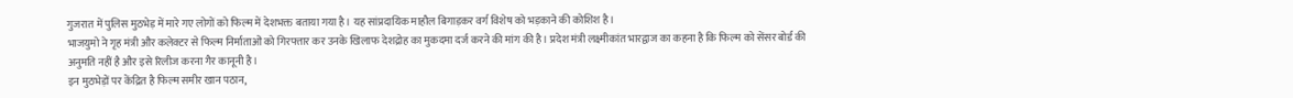गुजरात में पुलिस मुठभेड़ में मारे गए लोगों को फिल्म में देशभक्त बताया गया है। यह सांप्रदायिक माहौल बिगाड़कर वर्ग विशेष को भड़काने की कोशिश है।
भाजयुमो ने गृह मंत्री और कलेक्टर से फिल्म निर्माताओं को गिरफ्तार कर उनके खिलाफ देशद्रोह का मुकदमा दर्ज करने की मांग की है। प्रदेश मंत्री लक्ष्मीकांत भारद्वाज का कहना है कि फिल्म को सेंसर बोर्ड की अनुमति नहीं है और इसे रिलीज करना गैर कानूनी है।
इन मुठभेड़ों पर केंद्रित है फिल्म समीर खान पठान,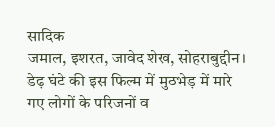सादिक
जमाल, इशरत, जावेद शेख, सोहराबुद्दीन। डेढ़ घंटे की इस फिल्म में मुठभेड़ में मारे गए लोगों के परिजनों व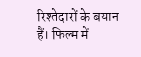रिश्तेदारों के बयान हैं। फिल्म में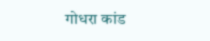गोधरा कांड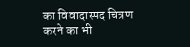का विवादास्पद चित्रण करने का भी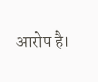आरोप है।